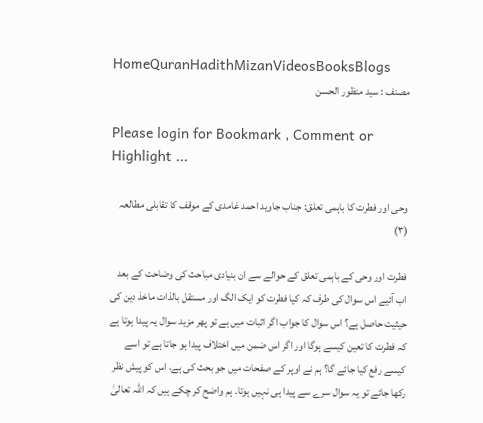HomeQuranHadithMizanVideosBooksBlogs
مصنف : سید منظور الحسن

Please login for Bookmark , Comment or Highlight ...

وحی اور فطرت کا باہمی تعلق: جناب جاوید احمد غامدی کے موقف کا تقابلی مطالعہ (۳)

فطرت اور وحی کے باہمی تعلق کے حوالے سے ان بنیادی مباحث کی وضاحت کے بعد اب آئیے اس سوال کی طرف کہ کیا فطرت کو ایک الگ اور مستقل بالذات ماخذ دین کی حیثیت حاصل ہے؟ اس سوال کا جواب اگر اثبات میں ہے تو پھر مزید سوال یہ پیدا ہوتا ہے کہ فطرت کا تعین کیسے ہوگا اور اگر اس ضمن میں اختلاف پیدا ہو جاتا ہے تو اسے کیسے رفع کیا جائے گا؟ ہم نے اوپر کے صفحات میں جو بحث کی ہے، اس کو پیش نظر رکھا جائے تو یہ سوال سرے سے پیدا ہی نہیں ہوتا۔ ہم واضح کر چکے ہیں کہ اللہ تعالیٰ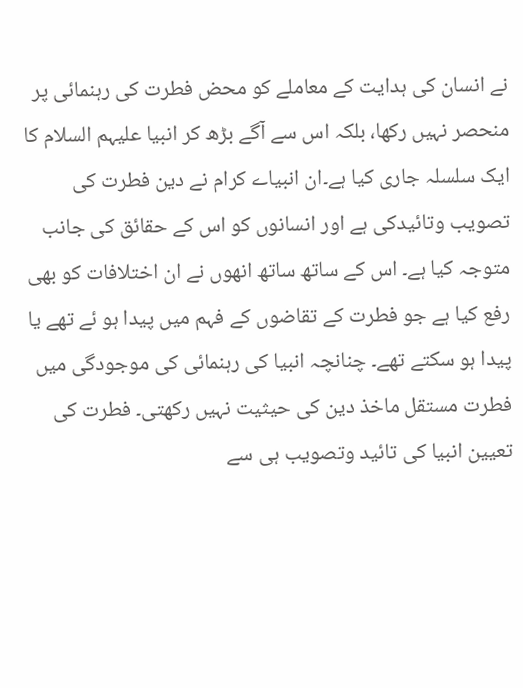نے انسان کی ہدایت کے معاملے کو محض فطرت کی رہنمائی پر منحصر نہیں رکھا، بلکہ اس سے آگے بڑھ کر انبیا علیہم السلام کا ایک سلسلہ جاری کیا ہے۔ان انبیاے کرام نے دین فطرت کی تصویب وتائیدکی ہے اور انسانوں کو اس کے حقائق کی جانب متوجہ کیا ہے۔ اس کے ساتھ ساتھ انھوں نے ان اختلافات کو بھی رفع کیا ہے جو فطرت کے تقاضوں کے فہم میں پیدا ہو ئے تھے یا پیدا ہو سکتے تھے۔ چنانچہ انبیا کی رہنمائی کی موجودگی میں فطرت مستقل ماخذ دین کی حیثیت نہیں رکھتی۔ فطرت کی تعیین انبیا کی تائید وتصویب ہی سے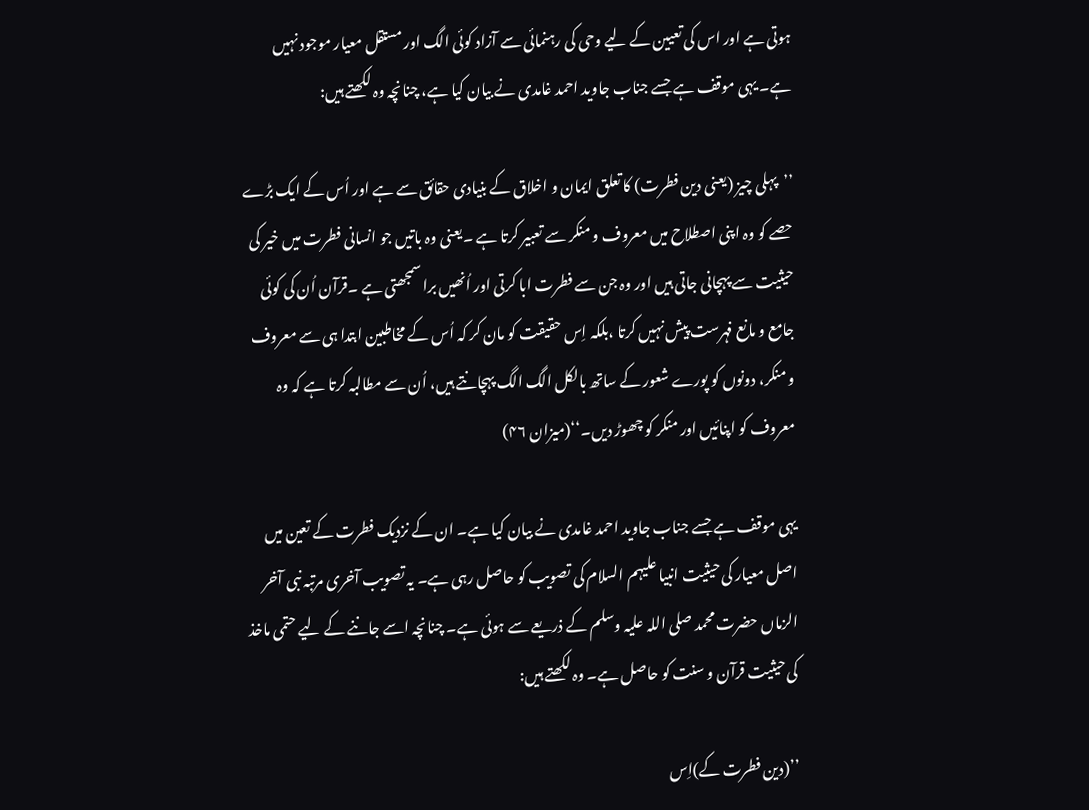ہوتی ہے اور اس کی تعیین کے لیے وحی کی رہنمائی سے آزاد کوئی الگ اور مستقل معیار موجود نہیں ہے۔ یہی موقف ہے جسے جناب جاوید احمد غامدی نے بیان کیا ہے، چنانچہ وہ لکھتے ہیں:

’’پہلی چیز (یعنی دین فطرت) کا تعلق ایمان و اخلاق کے بنیادی حقائق سے ہے اور اُس کے ایک بڑے حصے کو وہ اپنی اصطلاح میں معروف و منکر سے تعبیر کرتا ہے ۔یعنی وہ باتیں جو انسانی فطرت میں خیر کی حیثیت سے پہچانی جاتی ہیں اور وہ جن سے فطرت ابا کرتی اور اُنھیں برا سمجھتی ہے ۔قرآن اُن کی کوئی جامع و مانع فہرست پیش نہیں کرتا ،بلکہ اِس حقیقت کو مان کر کہ اُس کے مخاطبین ابتدا ہی سے معروف و منکر، دونوں کو پورے شعور کے ساتھ بالکل الگ الگ پہچانتے ہیں، اُن سے مطالبہ کرتا ہے کہ وہ معروف کو اپنائیں اور منکر کو چھوڑ دیں۔‘‘(میزان ۴۶)

یہی موقف ہے جسے جناب جاوید احمد غامدی نے بیان کیا ہے۔ ان کے نزدیک فطرت کے تعین میں اصل معیار کی حیثیت انبیا علیہم السلام کی تصویب کو حاصل رہی ہے۔ یہ تصویب آخری مرتبہ نبی آخر الزماں حضرت محمد صلی اللہ علیہ وسلم کے ذریعے سے ہوئی ہے۔ چنانچہ اسے جاننے کے لیے حتمی ماخذ کی حیثیت قرآن و سنت کو حاصل ہے۔ وہ لکھتے ہیں:

’’(دین فطرت کے)اِس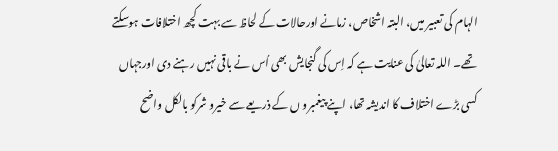الہام کی تعبیر میں، البتہ اشخاص، زمانے اورحالات کے لحاظ سے بہت کچھ اختلافات ہوسکتے تھے۔ اللہ تعالیٰ کی عنایت ہے کہ اِس کی گنجایش بھی اُس نے باقی نہیں رہنے دی اورجہاں کسی بڑے اختلاف کا اندیشہ تھا، اپنے پیغمبرو ں کے ذریعے سے خیرو شرکو بالکل واضح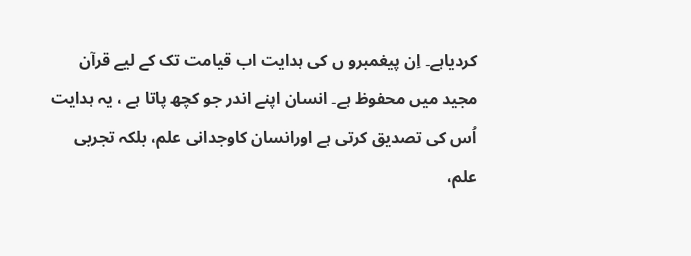کردیاہے۔ اِن پیغمبرو ں کی ہدایت اب قیامت تک کے لیے قرآن مجید میں محفوظ ہے۔ انسان اپنے اندر جو کچھ پاتا ہے ، یہ ہدایت اُس کی تصدیق کرتی ہے اورانسان کاوجدانی علم، بلکہ تجربی علم،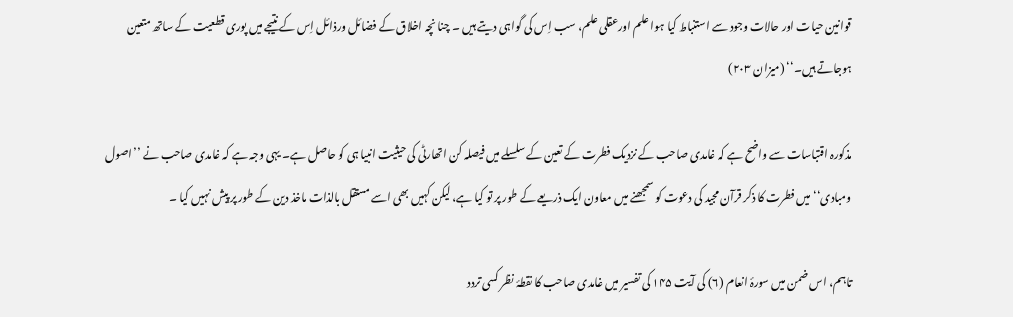قوانین حیات اور حالات وجود سے استنباط کیا ہوا علم اورعقلی علم، سب اِس کی گواہی دیتے ہیں ۔ چنا نچہ اخلاق کے فضائل ورذائل اِس کے نتیجے میں پوری قطعیت کے ساتھ متعین ہوجاتے ہیں۔‘‘ (میزان ۲۰۳)

مذکورہ اقتباسات سے واضح ہے کہ غامدی صاحب کے نزدیک فطرت کے تعین کے سلسلے میں فیصلہ کن اتھارٹی کی حیثیت انبیا ہی کو حاصل ہے۔ یہی وجہ ہے کہ غامدی صاحب نے ’’اصول ومبادی‘‘ میں فطرت کا ذکر قرآن مجید کی دعوت کو سمجھنے میں معاون ایک ذریعے کے طور پر تو کیا ہے، لیکن کہیں بھی اسے مستقل بالذات ماخذ دین کے طور پر پیش نہیں کیا ۔

تاہم، اس ضمن میں سورۂ انعام (۶) کی آیت ۱۴۵ کی تفسیر میں غامدی صاحب کا نقطۂ نظر کسی تردد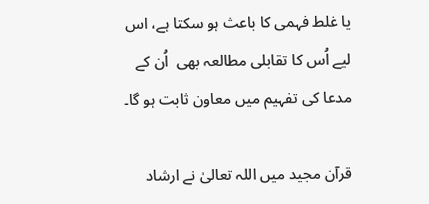یا غلط فہمی کا باعث ہو سکتا ہے، اس لیے اُس کا تقابلی مطالعہ بھی  اُن کے مدعا کی تفہیم میں معاون ثابت ہو گا۔

قرآن مجید میں اللہ تعالیٰ نے ارشاد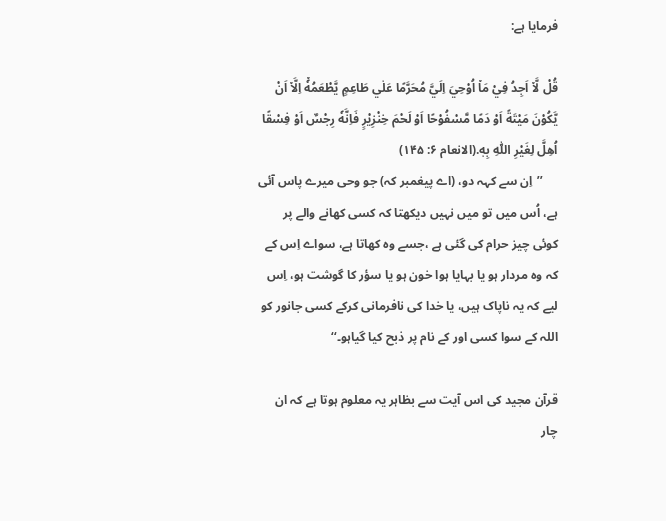فرمایا ہے:

قُلْ لَّا٘ اَجِدُ فِيْ مَا٘ اُوْحِيَ اِلَيَّ مُحَرَّمًا عَلٰي طَاعِمٍ يَّطْعَمُهٗ٘ اِلَّا٘ اَنْ يَّكُوْنَ مَيْتَةً اَوْ دَمًا مَّسْفُوْحًا اَوْ لَحْمَ خِنْزِيْرٍ فَاِنَّهٗ رِجْسٌ اَوْ فِسْقًا اُهِلَّ لِغَيْرِ اللّٰهِ بِهٖ.(الانعام ۶: ۱۴۵)
     ’’اِن سے کہہ دو، (اے پیغمبر کہ) جو وحی میرے پاس آئی ہے، اُس میں تو میں نہیں دیکھتا کہ کسی کھانے والے پر کوئی چیز حرام کی گئی ہے ،جسے وہ کھاتا ہے، سواے اِس کے کہ وہ مردار ہو یا بہایا ہوا خون ہو یا سؤر کا گوشت ہو، اِس لیے کہ یہ ناپاک ہیں، یا خدا کی نافرمانی کرکے کسی جانور کو اللہ کے سوا کسی اور کے نام پر ذبح کیا گیاہو۔‘‘

قرآن مجید کی اس آیت سے بظاہر یہ معلوم ہوتا ہے کہ ان چار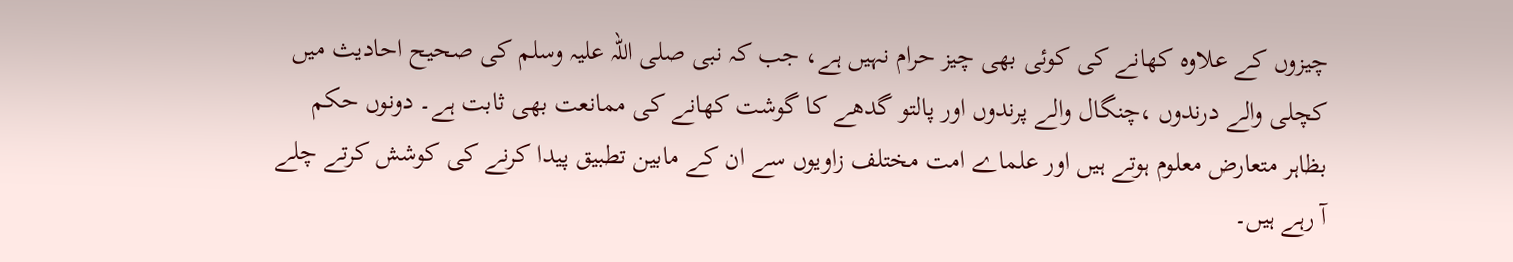چیزوں کے علاوہ کھانے کی کوئی بھی چیز حرام نہیں ہے، جب کہ نبی صلی اللہ علیہ وسلم کی صحیح احادیث میں کچلی والے درندوں ،چنگال والے پرندوں اور پالتو گدھے کا گوشت کھانے کی ممانعت بھی ثابت ہے۔ دونوں حکم بظاہر متعارض معلوم ہوتے ہیں اور علماے امت مختلف زاویوں سے ان کے مابین تطبیق پیدا کرنے کی کوشش کرتے چلے آ رہے ہیں۔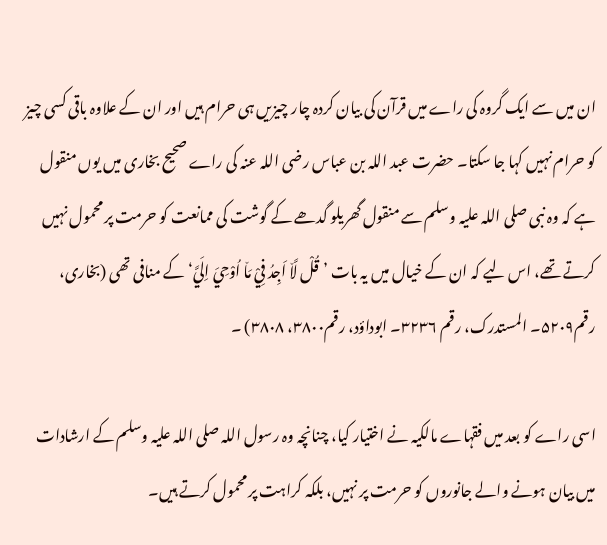ان میں سے ایک گروہ کی راے میں قرآن کی بیان کردہ چار چیزیں ہی حرام ہیں اور ان کے علاوہ باقی کسی چیز کو حرام نہیں کہا جا سکتا۔ حضرت عبد اللہ بن عباس رضی اللہ عنہ کی راے صحیح بخاری میں یوں منقول ہے کہ وہ نبی صلی اللہ علیہ وسلم سے منقول گھریلو گدھے کے گوشت کی ممانعت کو حرمت پر محمول نہیں کرتے تھے، اس لیے کہ ان کے خیال میں یہ بات ’قُلْ لَّا٘ اَجِدُ فِيْ مَا٘ اُوْحِيَ اِلَيَّ‘ کے منافی تھی (بخاری، رقم۵۲۰۹۔ المستدرک، رقم ۳۲۳۶۔ ابوداؤد، رقم۳۸۰۰، ۳۸۰۸) ۔

اسی راے کو بعد میں فقہاے مالکیہ نے اختیار کیا، چنانچہ وہ رسول اللہ صلی اللہ علیہ وسلم کے ارشادات میں بیان ہونے والے جانوروں کو حرمت پر نہیں، بلکہ کراہت پر محمول کرتے ہیں۔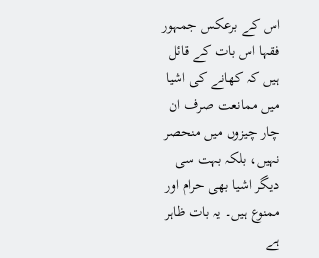اس کے برعکس جمہور فقہا اس بات کے قائل ہیں کہ کھانے کی اشیا میں ممانعت صرف ان چار چیزوں میں منحصر نہیں، بلکہ بہت سی دیگر اشیا بھی حرام اور ممنوع ہیں۔ یہ بات ظاہر ہے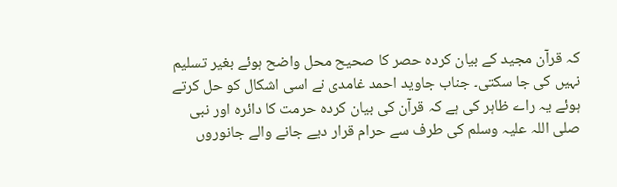کہ قرآن مجید کے بیان کردہ حصر کا صحیح محل واضح ہوئے بغیر تسلیم نہیں کی جا سکتی۔ جناب جاوید احمد غامدی نے اسی اشکال کو حل کرتے ہوئے یہ راے ظاہر کی ہے کہ قرآن کی بیان کردہ حرمت کا دائرہ اور نبی صلی اللہ علیہ وسلم کی طرف سے حرام قرار دیے جانے والے جانوروں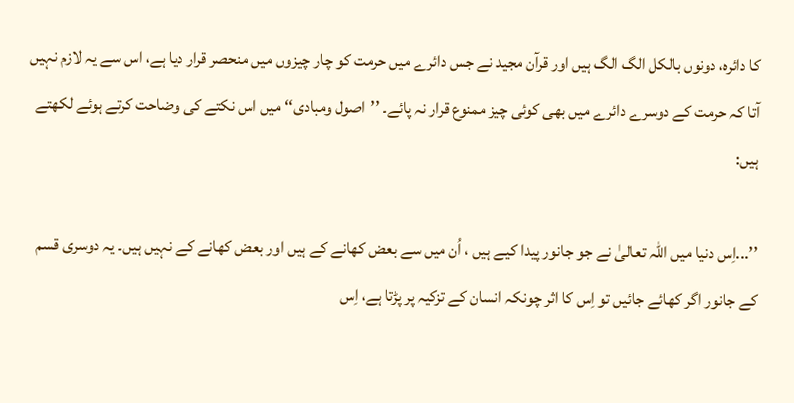کا دائرہ، دونوں بالکل الگ الگ ہیں اور قرآن مجید نے جس دائرے میں حرمت کو چار چیزوں میں منحصر قرار دیا ہے، اس سے یہ لازم نہیں آتا کہ حرمت کے دوسرے دائرے میں بھی کوئی چیز ممنوع قرار نہ پائے۔ ’’اصول ومبادی‘‘ میں اس نکتے کی وضاحت کرتے ہوئے لکھتے ہیں:

’’...اِس دنیا میں اللہ تعالیٰ نے جو جانور پیدا کیے ہیں ، اُن میں سے بعض کھانے کے ہیں اور بعض کھانے کے نہیں ہیں۔ یہ دوسری قسم کے جانور اگر کھائے جائیں تو اِس کا اثر چونکہ انسان کے تزکیہ پر پڑتا ہے، اِس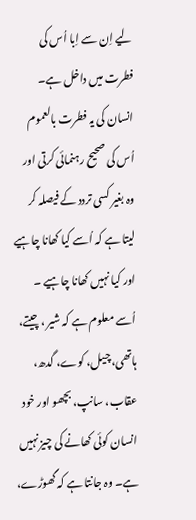لیے اِن سے اِبا اُس کی فطرت میں داخل ہے۔ انسان کی یہ فطرت بالعموم اُس کی صحیح رہنمائی کرتی اور وہ بغیر کسی تردد کے فیصلہ کر لیتا ہے کہ اُسے کیا کھانا چاہیے اور کیا نہیں کھانا چاہیے ۔ اُسے معلوم ہے کہ شیر ، چیتے، ہاتھی، چیل، کوے، گدھ، عقاب، سانپ، بچھو اور خود انسان کوئی کھانے کی چیز نہیں ہے۔ وہ جانتا ہے کہ گھوڑے،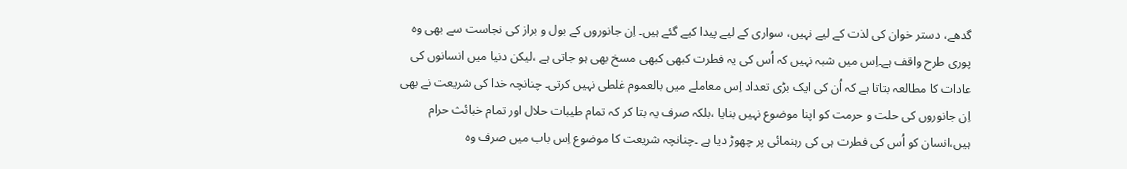گدھے، دستر خوان کی لذت کے لیے نہیں، سواری کے لیے پیدا کیے گئے ہیں۔ اِن جانوروں کے بول و براز کی نجاست سے بھی وہ پوری طرح واقف ہے۔اِس میں شبہ نہیں کہ اُس کی یہ فطرت کبھی کبھی مسخ بھی ہو جاتی ہے ،لیکن دنیا میں انسانوں کی عادات کا مطالعہ بتاتا ہے کہ اُن کی ایک بڑی تعداد اِس معاملے میں بالعموم غلطی نہیں کرتی۔ چنانچہ خدا کی شریعت نے بھی اِن جانوروں کی حلت و حرمت کو اپنا موضوع نہیں بنایا ،بلکہ صرف یہ بتا کر کہ تمام طیبات حلال اور تمام خبائث حرام ہیں،انسان کو اُس کی فطرت ہی کی رہنمائی پر چھوڑ دیا ہے ۔چنانچہ شریعت کا موضوع اِس باب میں صرف وہ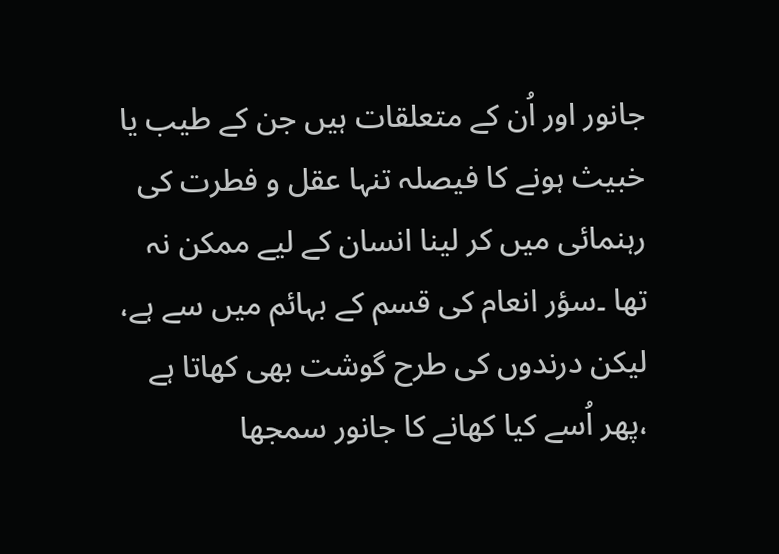جانور اور اُن کے متعلقات ہیں جن کے طیب یا خبیث ہونے کا فیصلہ تنہا عقل و فطرت کی رہنمائی میں کر لینا انسان کے لیے ممکن نہ تھا ۔سؤر انعام کی قسم کے بہائم میں سے ہے، لیکن درندوں کی طرح گوشت بھی کھاتا ہے ،پھر اُسے کیا کھانے کا جانور سمجھا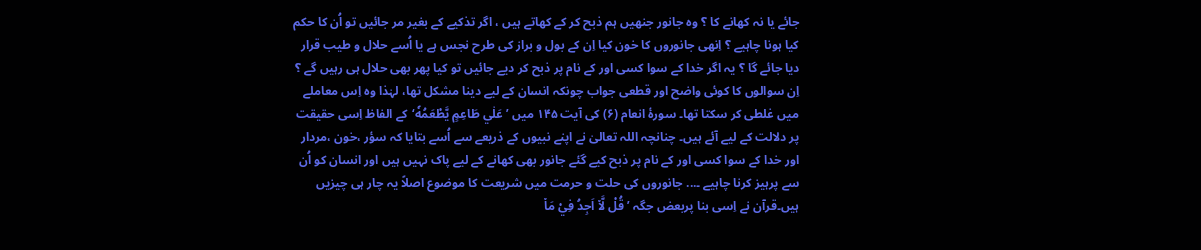جائے یا نہ کھانے کا ؟ وہ جانور جنھیں ہم ذبح کر کے کھاتے ہیں ، اگر تذکیے کے بغیر مر جائیں تو اُن کا حکم کیا ہونا چاہیے ؟ اِنھی جانوروں کا خون کیا اِن کے بول و براز کی طرح نجس ہے یا اُسے حلال و طیب قرار دیا جائے گا ؟ یہ اگر خدا کے سوا کسی اور کے نام پر ذبح کر دیے جائیں تو کیا پھر بھی حلال ہی رہیں گے ؟ اِن سوالوں کا کوئی واضح اور قطعی جواب چونکہ انسان کے لیے دینا مشکل تھا، لہٰذا وہ اِس معاملے میں غلطی کر سکتا تھا۔ سورۂ انعام (۶) کی آیت ۱۴۵ میں ’عَلٰي طَاعِمٍ يَّطْعَمُهٗ‘کے الفاظ اِسی حقیقت پر دلالت کے لیے آئے ہیں۔ چنانچہ اللہ تعالیٰ نے اپنے نبیوں کے ذریعے سے اُسے بتایا کہ سؤر ،خون ،مردار اور خدا کے سوا کسی اور کے نام پر ذبح کیے گئے جانور بھی کھانے کے لیے پاک نہیں ہیں اور انسان کو اُن سے پرہیز کرنا چاہیے ۔... جانوروں کی حلت و حرمت میں شریعت کا موضوع اصلاً یہ چار ہی چیزیں ہیں۔قرآن نے اِسی بنا پربعض جگہ ’قُلْ لَّا٘ اَجِدُ فِيْ مَا٘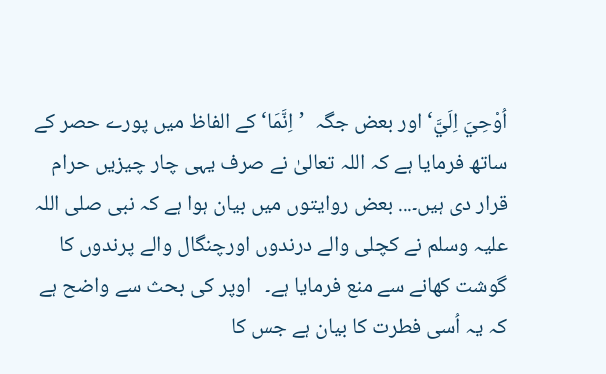اُوْحِيَ اِلَيَّ‘ اور بعض جگہ  ’اِنَّمَا‘ کے الفاظ میں پورے حصر کے ساتھ فرمایا ہے کہ اللہ تعالیٰ نے صرف یہی چار چیزیں حرام قرار دی ہیں۔... بعض روایتوں میں بیان ہوا ہے کہ نبی صلی اللہ علیہ وسلم نے کچلی والے درندوں اورچنگال والے پرندوں کا گوشت کھانے سے منع فرمایا ہے۔   اوپر کی بحث سے واضح ہے کہ یہ اُسی فطرت کا بیان ہے جس کا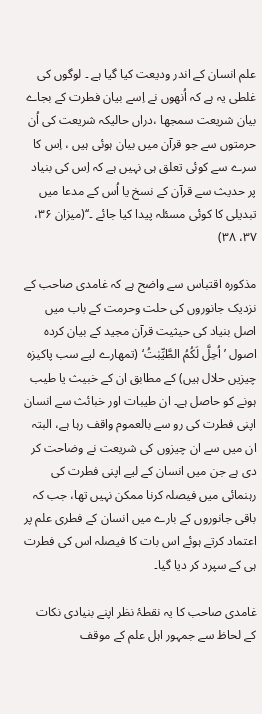علم انسان کے اندر ودیعت کیا گیا ہے ۔ لوگوں کی غلطی یہ ہے کہ اُنھوں نے اِسے بیان فطرت کے بجاے بیان شریعت سمجھا ،دراں حالیکہ شریعت کی اُن حرمتوں سے جو قرآن میں بیان ہوئی ہیں ، اِس کا سرے سے کوئی تعلق ہی نہیں ہے کہ اِس کی بنیاد پر حدیث سے قرآن کے نسخ یا اُس کے مدعا میں تبدیلی کا کوئی مسئلہ پیدا کیا جائے ۔‘‘(میزان ۳۶، ۳۷، ۳۸)

مذکورہ اقتباس سے واضح ہے کہ غامدی صاحب کے نزدیک جانوروں کی حلت وحرمت کے باب میں اصل بنیاد کی حیثیت قرآن مجید کے بیان کردہ اصول ’اُحِلَّ لَكُمُ الطَّيِّبٰتُ‘ (تمھارے لیے سب پاکیزہ چیزیں حلال ہیں) کے مطابق ان کے خبیث یا طیب ہونے کو حاصل ہے۔ ان طیبات اور خبائث سے انسان اپنی فطرت کی رو سے بالعموم واقف رہا ہے، البتہ ان میں سے ان چیزوں کی شریعت نے وضاحت کر دی ہے جن میں انسان کے لیے اپنی فطرت کی رہنمائی میں فیصلہ کرنا ممکن نہیں تھا، جب کہ باقی جانوروں کے بارے میں انسان کے فطری علم پر اعتماد کرتے ہوئے اس بات کا فیصلہ اس کی فطرت ہی کے سپرد کر دیا گیا۔

غامدی صاحب کا یہ نقطۂ نظر اپنے بنیادی نکات کے لحاظ سے جمہور اہل علم کے موقف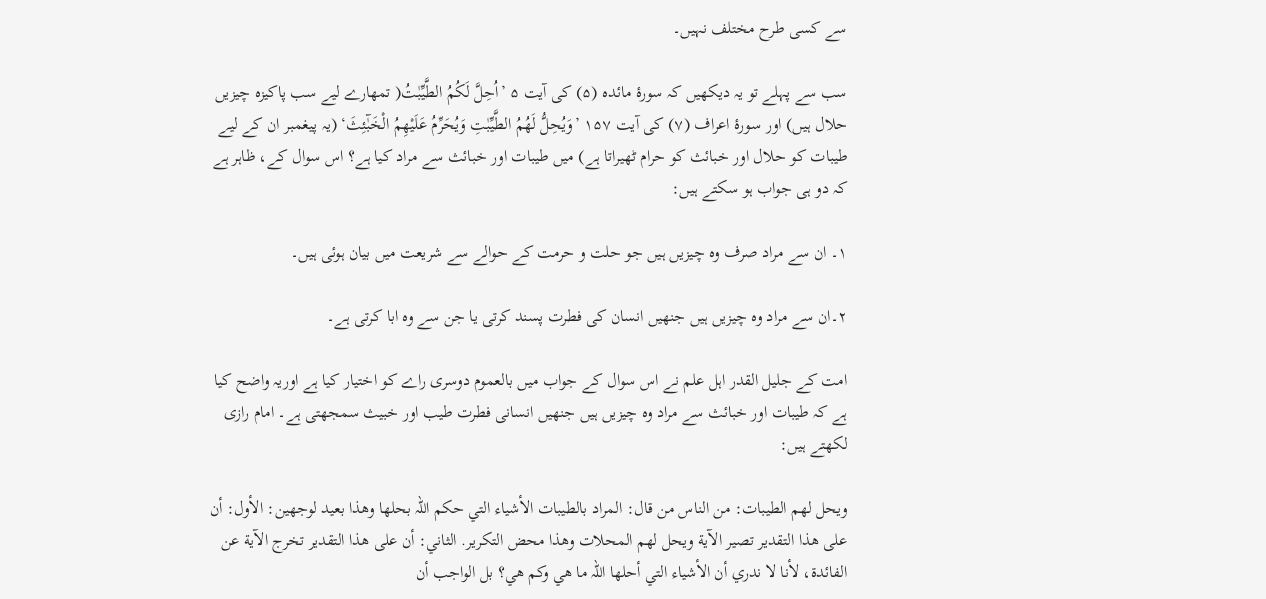سے کسی طرح مختلف نہیں۔

سب سے پہلے تو یہ دیکھیں کہ سورۂ مائدہ (۵) کی آیت ۵ ’اُحِلَّ لَكُمُ الطَّيِّبٰتُ( تمھارے لیے سب پاکیزہ چیزیں حلال ہیں) اور سورۂ اعراف (۷) کی آیت ۱۵۷ ’وَيُحِلُّ لَهُمُ الطَّيِّبٰتِ وَيُحَرِّمُ عَلَيْهِمُ الْخَبٰٓئِثَ‘ (یہ پیغمبر ان کے لیے طیبات کو حلال اور خبائث کو حرام ٹھیراتا ہے) میں طیبات اور خبائث سے مراد کیا ہے؟ اس سوال کے، ظاہر ہے کہ دو ہی جواب ہو سکتے ہیں:

۱۔ ان سے مراد صرف وہ چیزیں ہیں جو حلت و حرمت کے حوالے سے شریعت میں بیان ہوئی ہیں۔

۲۔ان سے مراد وہ چیزیں ہیں جنھیں انسان کی فطرت پسند کرتی یا جن سے وہ ابا کرتی ہے۔

امت کے جلیل القدر اہل علم نے اس سوال کے جواب میں بالعموم دوسری راے کو اختیار کیا ہے اوریہ واضح کیا ہے کہ طیبات اور خبائث سے مراد وہ چیزیں ہیں جنھیں انسانی فطرت طیب اور خبیث سمجھتی ہے۔ امام رازی لکھتے ہیں:

ویحل لهم الطیبات: من الناس من قال: المراد بالطیبات الأشیاء التي حکم اللہ بحلها وهذا بعید لوجهین: الأول: أن علی هذا التقدیر تصیر الآیة ویحل لهم المحلات وهذا محض التکریر. الثاني: أن علی هذا التقدیر تخرج الآیة عن الفائدة، لأنا لا ندري أن الأشیاء التي أحلها اللہ ما هي وکم هي؟ بل الواجب أن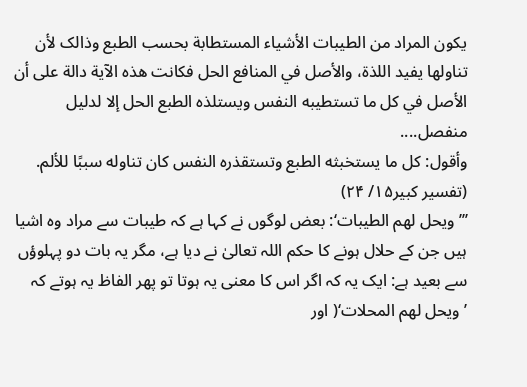یکون المراد من الطیبات الأشیاء المستطابة بحسب الطبع وذالک لأن تناولها یفید اللذة، والأصل في المنافع الحل فکانت هذہ الآیة دالة علی أن الأصل في کل ما تستطیبه النفس ویستلذه الطبع الحل إلا لدلیل منفصل....
وأقول: کل ما یستخبثه الطبع وتستقذره النفس کان تناوله سببًا للألم. (تفسیر کبیر۱۵/ ۲۴)
’’’ویحل لهم الطیبات‘: بعض لوگوں نے کہا ہے کہ طیبات سے مراد وہ اشیا ہیں جن کے حلال ہونے کا حکم اللہ تعالیٰ نے دیا ہے، مگر یہ بات دو پہلوؤں سے بعید ہے: ایک یہ کہ اگر اس کا معنی یہ ہوتا تو پھر الفاظ یہ ہوتے کہ ’ویحل لهم المحلات‘( اور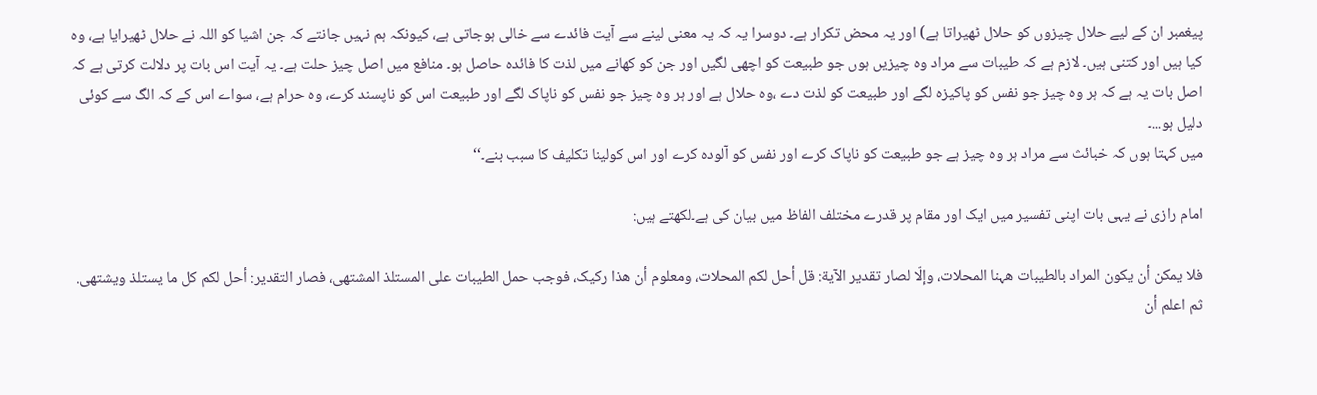پیغمبر ان کے لیے حلال چیزوں کو حلال ٹھیراتا ہے) اور یہ محض تکرار ہے۔ دوسرا یہ کہ یہ معنی لینے سے آیت فائدے سے خالی ہوجاتی ہے، کیونکہ ہم نہیں جانتے کہ جن اشیا کو اللہ نے حلال ٹھیرایا ہے، وہ کیا ہیں اور کتنی ہیں۔ لازم ہے کہ طیبات سے مراد وہ چیزیں ہوں جو طبیعت کو اچھی لگیں اور جن کو کھانے میں لذت کا فائدہ حاصل ہو۔ منافع میں اصل چیز حلت ہے۔ یہ آیت اس بات پر دلالت کرتی ہے کہ اصل بات یہ ہے کہ ہر وہ چیز جو نفس کو پاکیزہ لگے اور طبیعت کو لذت دے ،وہ حلال ہے اور ہر وہ چیز جو نفس کو ناپاک لگے اور طبیعت اس کو ناپسند کرے، وہ حرام ہے، سواے اس کے کہ الگ سے کوئی دلیل ہو...۔
میں کہتا ہوں کہ خبائث سے مراد ہر وہ چیز ہے جو طبیعت کو ناپاک کرے اور نفس کو آلودہ کرے اور اس کولینا تکلیف کا سبب بنے۔‘‘

امام رازی نے یہی بات اپنی تفسیر میں ایک اور مقام پر قدرے مختلف الفاظ میں بیان کی ہے۔لکھتے ہیں:

فلا یمکن أن یکون المراد بالطیبات هہنا المحلات، وإلّا لصار تقدیر الآیة: قل أحل لکم المحلات، ومعلوم أن هذا رکیک، فوجب حمل الطیبات علی المستلذ المشتهی، فصار التقدیر: أحل لکم کل ما یستلذ ویشتهی.
ثم اعلم أن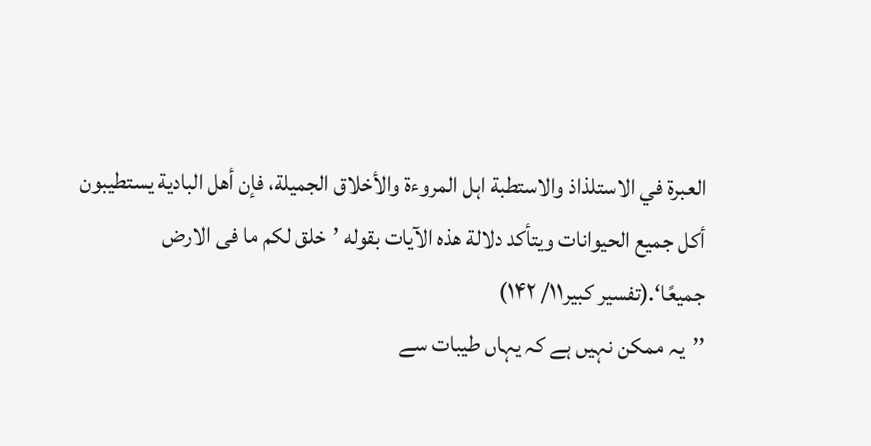العبرة في الاستلذاذ والاستطبة اہل المروءة والأخلاق الجمیلة، فإن أهل البادیة یستطیبون أکل جمیع الحیوانات ویتأکد دلالة هذہ الآیات بقوله ’خلق لکم ما فی الارض جمیعًا‘.(تفسیر کبیر۱۱/ ۱۴۲)
’’یہ ممکن نہیں ہے کہ یہاں طیبات سے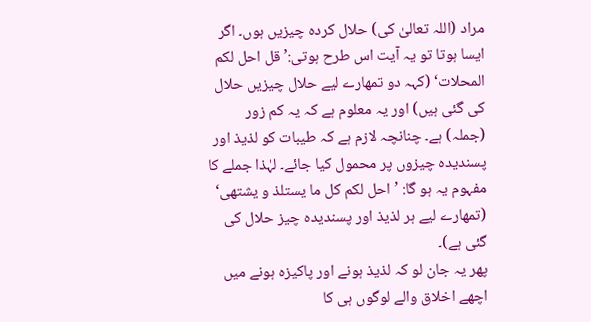مراد (اللہ تعالیٰ کی) حلال کردہ چیزیں ہوں۔ اگر ایسا ہوتا تو یہ آیت اس طرح ہوتی:’قل احل لکم المحلات‘ (کہہ دو تمھارے لیے حلال چیزیں حلال کی گئی ہیں) اور یہ معلوم ہے کہ یہ کم زور (جملہ) ہے۔ چنانچہ لازم ہے کہ طیبات کو لذیذ اور پسندیدہ چیزوں پر محمول کیا جائے۔ لہٰذا جملے کا مفہوم یہ ہو گا: ’احل لکم کل ما یستلذ و یشتهی‘ (تمھارے لیے ہر لذیذ اور پسندیدہ چیز حلال کی گئی ہے)۔
پھر یہ جان لو کہ لذیذ ہونے اور پاکیزہ ہونے میں اچھے اخلاق والے لوگوں ہی کا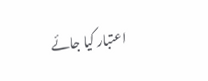اعتبار کیا جائے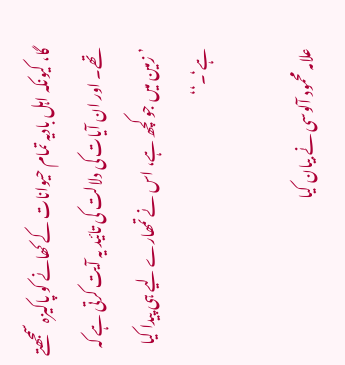گا، کیونکہ اہل بادیہ تمام حیوانات کے کھانے کو پاکیزہ سمجھتے تھے۔ اور ان آیات کی دلالت کی تائید یہ آیت کرتی ہے کہ ’زمین میں جو کچھ ہے، اس نے تمھارے لیے ہی پیدا کیا ہے‘۔‘‘

علامہ محمود آلوسی نے بیان کیا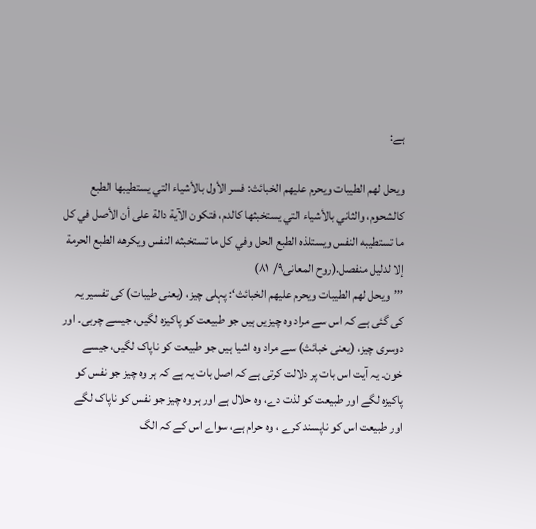ہے:

ویحل لهم الطیبات ویحرم علیهم الخبائث: فسر الأول بالأشیاء التي یستطیبها الطبع کالشحوم، والثاني بالأشیاء التي یستخبثها کالدم، فتکون الآیة دالة علی أن الأصل في کل ما تستطیبه النفس ویستلذه الطبع الحل وفي کل ما تستخبثه النفس ویکرهه الطبع الحرمة إلا لدلیل منفصل.(روح المعانی۹/  ۸۱)
’’’ویحل لهم الطیبات ویحرم علیهم الخبائث‘: پہلی چیز، (یعنی طیبات) کی تفسیر یہ کی گئی ہے کہ اس سے مراد وہ چیزیں ہیں جو طبیعت کو پاکیزہ لگیں، جیسے چربی۔ اور دوسری چیز، (یعنی خبائث) سے مراد وہ اشیا ہیں جو طبیعت کو ناپاک لگیں، جیسے خون۔ یہ آیت اس بات پر دلالت کرتی ہے کہ اصل بات یہ ہے کہ ہر وہ چیز جو نفس کو پاکیزہ لگے اور طبیعت کو لذت دے، وہ حلال ہے اور ہر وہ چیز جو نفس کو ناپاک لگے اور طبیعت اس کو ناپسند کرے ، وہ حرام ہے، سواے اس کے کہ الگ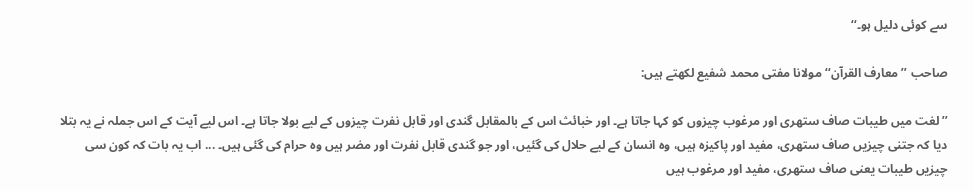سے کوئی دلیل ہو۔‘‘

صاحب ’’معارف القرآن‘‘ مولانا مفتی محمد شفیع لکھتے ہیں:

’’لغت میں طیبات صاف ستھری اور مرغوب چیزوں کو کہا جاتا ہے۔ اور خبائث اس کے بالمقابل گندی اور قابل نفرت چیزوں کے لیے بولا جاتا ہے۔ اس لیے آیت کے اس جملہ نے یہ بتلا دیا کہ جتنی چیزیں صاف ستھری، مفید اور پاکیزہ ہیں، وہ انسان کے لیے حلال کی گئیں، اور جو گندی قابل نفرت اور مضر ہیں وہ حرام کی گئی ہیں۔ ... اب یہ بات کہ کون سی چیزیں طیبات یعنی صاف ستھری، مفید اور مرغوب ہیں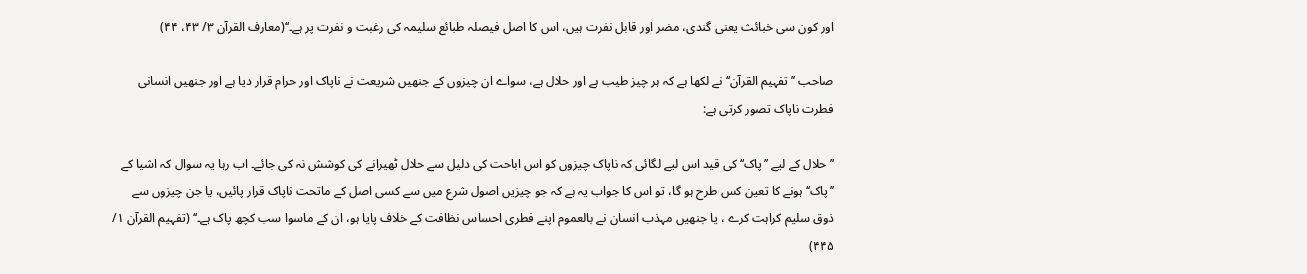اور کون سی خبائث یعنی گندی، مضر اور قابل نفرت ہیں، اس کا اصل فیصلہ طبائع سلیمہ کی رغبت و نفرت پر ہے۔‘‘(معارف القرآن ۳/ ۴۳، ۴۴)

صاحب ’’تفہیم القرآن‘‘ نے لکھا ہے کہ ہر چیز طیب ہے اور حلال ہے، سواے ان چیزوں کے جنھیں شریعت نے ناپاک اور حرام قرار دیا ہے اور جنھیں انسانی فطرت ناپاک تصور کرتی ہے:

’’حلال کے لیے ’’پاک‘‘ کی قید اس لیے لگائی کہ ناپاک چیزوں کو اس اباحت کی دلیل سے حلال ٹھیرانے کی کوشش نہ کی جائے۔ اب رہا یہ سوال کہ اشیا کے ’’پاک‘‘ ہونے کا تعین کس طرح ہو گا، تو اس کا جواب یہ ہے کہ جو چیزیں اصول شرع میں سے کسی اصل کے ماتحت ناپاک قرار پائیں، یا جن چیزوں سے ذوق سلیم کراہت کرے ، یا جنھیں مہذب انسان نے بالعموم اپنے فطری احساس نظافت کے خلاف پایا ہو، ان کے ماسوا سب کچھ پاک ہے۔‘‘ (تفہیم القرآن ۱/ ۴۴۵)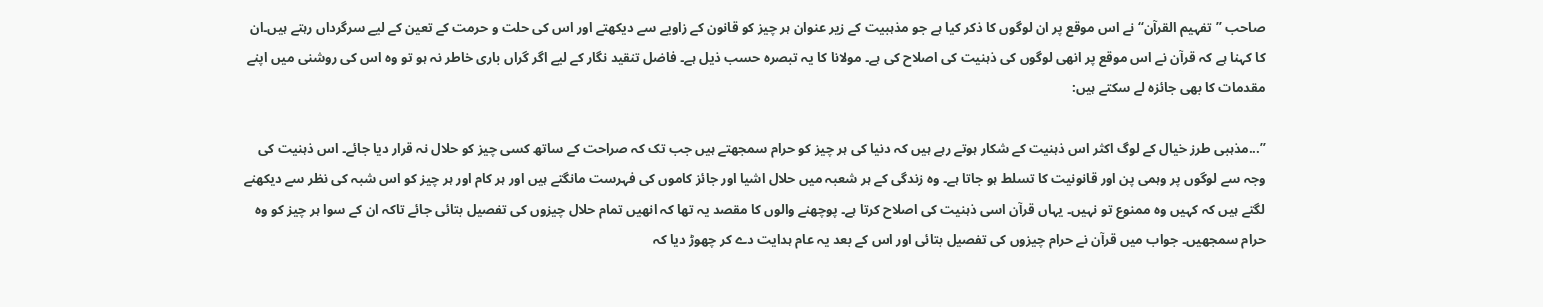صاحب ’’تفہیم القرآن‘‘ نے اس موقع پر ان لوگوں کا ذکر کیا ہے جو مذہبیت کے زیر عنوان ہر چیز کو قانون کے زاویے سے دیکھتے اور اس کی حلت و حرمت کے تعین کے لیے سرگرداں رہتے ہیں۔ان کا کہنا ہے کہ قرآن نے اس موقع پر انھی لوگوں کی ذہنیت کی اصلاح کی ہے۔ مولانا کا یہ تبصرہ حسب ذیل ہے۔ فاضل تنقید نگار کے لیے اگر گراں باری خاطر نہ ہو تو وہ اس کی روشنی میں اپنے مقدمات کا بھی جائزہ لے سکتے ہیں:

’’...مذہبی طرز خیال کے لوگ اکثر اس ذہنیت کے شکار ہوتے رہے ہیں کہ دنیا کی ہر چیز کو حرام سمجھتے ہیں جب تک کہ صراحت کے ساتھ کسی چیز کو حلال نہ قرار دیا جائے۔ اس ذہنیت کی وجہ سے لوگوں پر وہمی پن اور قانونیت کا تسلط ہو جاتا ہے۔ وہ زندگی کے ہر شعبہ میں حلال اشیا اور جائز کاموں کی فہرست مانگتے ہیں اور ہر کام اور ہر چیز کو اس شبہ کی نظر سے دیکھنے لگتے ہیں کہ کہیں وہ ممنوع تو نہیں۔ یہاں قرآن اسی ذہنیت کی اصلاح کرتا ہے۔ پوچھنے والوں کا مقصد یہ تھا کہ انھیں تمام حلال چیزوں کی تفصیل بتائی جائے تاکہ ان کے سوا ہر چیز کو وہ حرام سمجھیں۔ جواب میں قرآن نے حرام چیزوں کی تفصیل بتائی اور اس کے بعد یہ عام ہدایت دے کر چھوڑ دیا کہ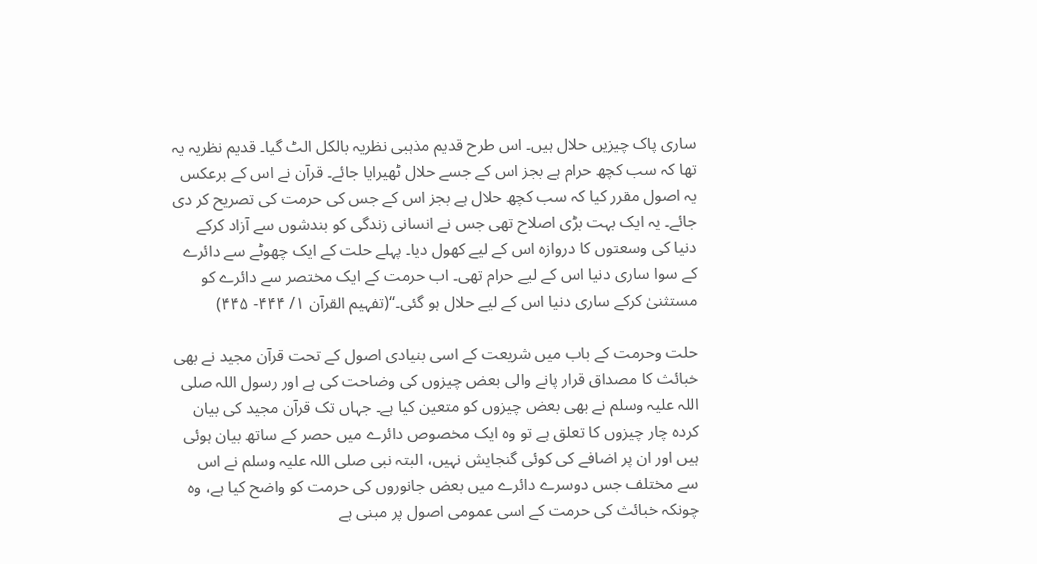ساری پاک چیزیں حلال ہیں۔ اس طرح قدیم مذہبی نظریہ بالکل الٹ گیا۔ قدیم نظریہ یہ تھا کہ سب کچھ حرام ہے بجز اس کے جسے حلال ٹھیرایا جائے۔ قرآن نے اس کے برعکس یہ اصول مقرر کیا کہ سب کچھ حلال ہے بجز اس کے جس کی حرمت کی تصریح کر دی جائے۔ یہ ایک بہت بڑی اصلاح تھی جس نے انسانی زندگی کو بندشوں سے آزاد کرکے دنیا کی وسعتوں کا دروازہ اس کے لیے کھول دیا۔ پہلے حلت کے ایک چھوٹے سے دائرے کے سوا ساری دنیا اس کے لیے حرام تھی۔ اب حرمت کے ایک مختصر سے دائرے کو مستثنیٰ کرکے ساری دنیا اس کے لیے حلال ہو گئی۔‘‘(تفہیم القرآن ۱/ ۴۴۴- ۴۴۵)

حلت وحرمت کے باب میں شریعت کے اسی بنیادی اصول کے تحت قرآن مجید نے بھی خبائث کا مصداق قرار پانے والی بعض چیزوں کی وضاحت کی ہے اور رسول اللہ صلی اللہ علیہ وسلم نے بھی بعض چیزوں کو متعین کیا ہے۔ جہاں تک قرآن مجید کی بیان کردہ چار چیزوں کا تعلق ہے تو وہ ایک مخصوص دائرے میں حصر کے ساتھ بیان ہوئی ہیں اور ان پر اضافے کی کوئی گنجایش نہیں، البتہ نبی صلی اللہ علیہ وسلم نے اس سے مختلف جس دوسرے دائرے میں بعض جانوروں کی حرمت کو واضح کیا ہے، وہ چونکہ خبائث کی حرمت کے اسی عمومی اصول پر مبنی ہے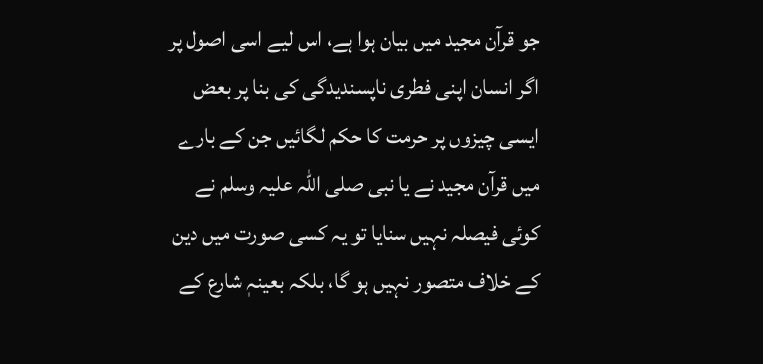جو قرآن مجید میں بیان ہوا ہے، اس لیے اسی اصول پر اگر انسان اپنی فطری ناپسندیدگی کی بنا پر بعض ایسی چیزوں پر حرمت کا حکم لگائیں جن کے بارے میں قرآن مجید نے یا نبی صلی اللہ علیہ وسلم نے کوئی فیصلہ نہیں سنایا تو یہ کسی صورت میں دین کے خلاف متصور نہیں ہو گا، بلکہ بعینہٖ شارع کے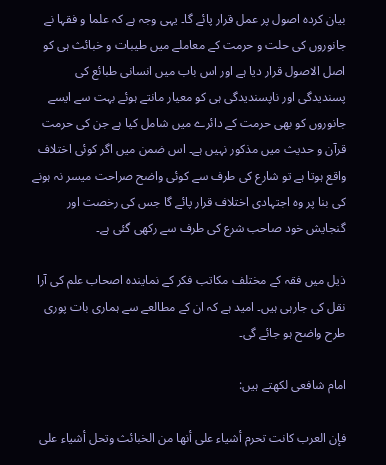بیان کردہ اصول پر عمل قرار پائے گا۔ یہی وجہ ہے کہ علما و فقہا نے جانوروں کی حلت و حرمت کے معاملے میں طیبات و خبائث ہی کو اصل الاصول قرار دیا ہے اور اس باب میں انسانی طبائع کی پسندیدگی اور ناپسندیدگی ہی کو معیار مانتے ہوئے بہت سے ایسے جانوروں کو بھی حرمت کے دائرے میں شامل کیا ہے جن کی حرمت قرآن و حدیث میں مذکور نہیں ہے۔ اس ضمن میں اگر کوئی اختلاف واقع ہوتا ہے تو شارع کی طرف سے کوئی واضح صراحت میسر نہ ہونے کی بنا پر وہ اجتہادی اختلاف قرار پائے گا جس کی رخصت اور گنجایش خود صاحب شرع کی طرف سے رکھی گئی ہے۔

ذیل میں فقہ کے مختلف مکاتب فکر کے نمایندہ اصحاب علم کی آرا نقل کی جارہی ہیں۔ امید ہے کہ ان کے مطالعے سے ہماری بات پوری طرح واضح ہو جائے گی۔

امام شافعی لکھتے ہیں:

فإن العرب کانت تحرم أشیاء علی أنها من الخبائث وتحل أشیاء علی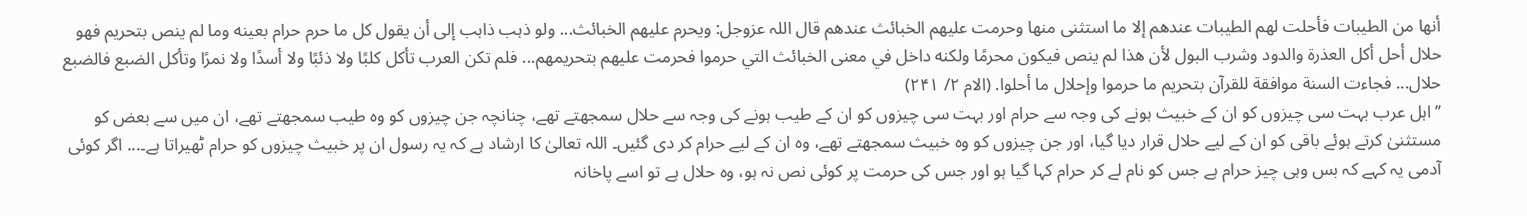أنها من الطیبات فأحلت لهم الطیبات عندهم إلا ما استثنی منها وحرمت علیهم الخبائث عندهم قال اللہ عزوجل: ویحرم علیهم الخبائث... ولو ذہب ذاہب إلی أن یقول کل ما حرم حرام بعینه وما لم ینص بتحریم فهو حلال أحل أکل العذرة والدود وشرب البول لأن هذا لم ینص فیکون محرمًا ولکنه داخل في معنی الخبائث التي حرموا فحرمت علیهم بتحریمهم... فلم تکن العرب تأکل کلبًا ولا ذئبًا ولا أسدًا ولا نمرًا وتأکل الضبع فالضبع حلال... فجاءت السنة موافقة للقرآن بتحریم ما حرموا وإحلال ما أحلوا. (الام ۲/ ۲۴۱)
’’اہل عرب بہت سی چیزوں کو ان کے خبیث ہونے کی وجہ سے حرام اور بہت سی چیزوں کو ان کے طیب ہونے کی وجہ سے حلال سمجھتے تھے، چنانچہ جن چیزوں کو وہ طیب سمجھتے تھے، ان میں سے بعض کو مستثنیٰ کرتے ہوئے باقی کو ان کے لیے حلال قرار دیا گیا، اور جن چیزوں کو وہ خبیث سمجھتے تھے، وہ ان کے لیے حرام کر دی گئیں۔ اللہ تعالیٰ کا ارشاد ہے کہ یہ رسول ان پر خبیث چیزوں کو حرام ٹھیراتا ہے۔... اگر کوئی آدمی یہ کہے کہ بس وہی چیز حرام ہے جس کو نام لے کر حرام کہا گیا ہو اور جس کی حرمت پر کوئی نص نہ ہو، وہ حلال ہے تو اسے پاخانہ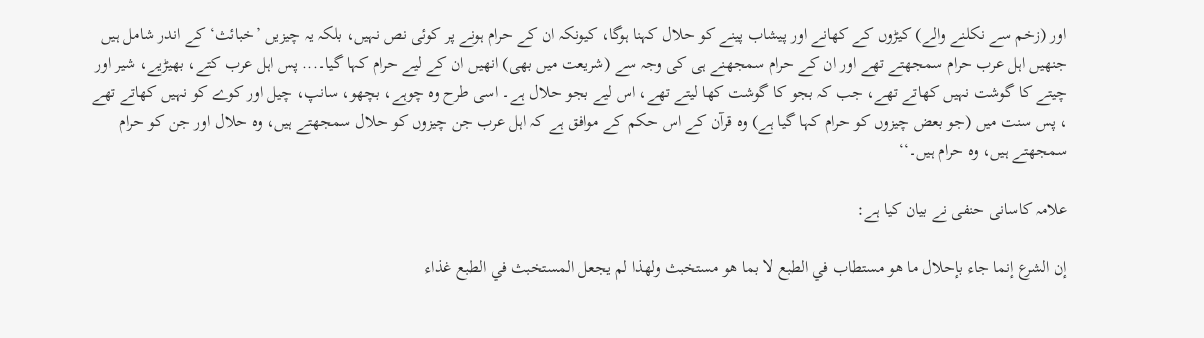اور (زخم سے نکلنے والے) کیڑوں کے کھانے اور پیشاب پینے کو حلال کہنا ہوگا، کیونکہ ان کے حرام ہونے پر کوئی نص نہیں، بلکہ یہ چیزیں ’خبائث‘ کے اندر شامل ہیں جنھیں اہل عرب حرام سمجھتے تھے اور ان کے حرام سمجھنے ہی کی وجہ سے (شریعت میں بھی) انھیں ان کے لیے حرام کہا گیا۔... پس اہل عرب کتے، بھیڑیے، شیر اور چیتے کا گوشت نہیں کھاتے تھے، جب کہ بجو کا گوشت کھا لیتے تھے، اس لیے بجو حلال ہے۔ اسی طرح وہ چوہے، بچھو، سانپ، چیل اور کوے کو نہیں کھاتے تھے ، پس سنت میں (جو بعض چیزوں کو حرام کہا گیا ہے) وہ قرآن کے اس حکم کے موافق ہے کہ اہل عرب جن چیزوں کو حلال سمجھتے ہیں، وہ حلال اور جن کو حرام سمجھتے ہیں، وہ حرام ہیں۔‘‘

علامہ کاسانی حنفی نے بیان کیا ہے:

إن الشرع إنما جاء بإحلال ما هو مستطاب في الطبع لا بما هو مستخبث ولهذا لم یجعل المستخبث في الطبع غذاء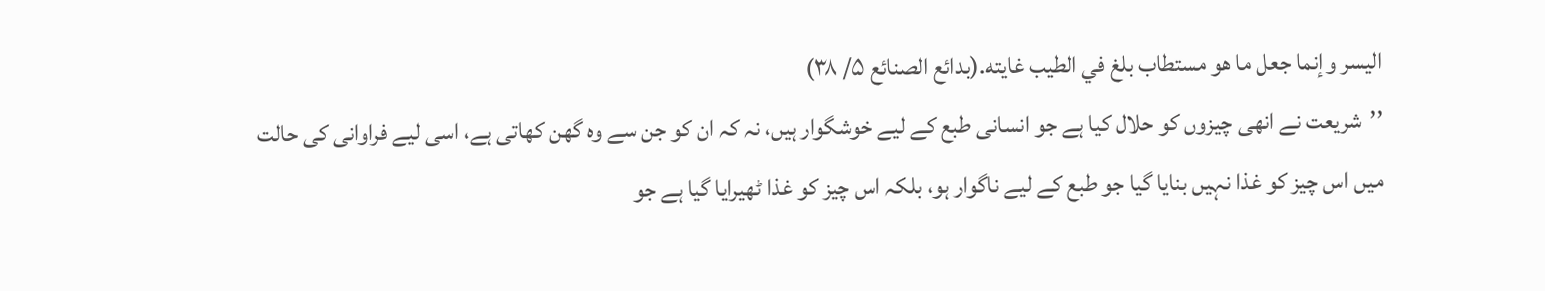الیسر وإنما جعل ما هو مستطاب بلغ في الطیب غایته.(بدائع الصنائع ۵/ ۳۸)
’’شریعت نے انھی چیزوں کو حلال کیا ہے جو انسانی طبع کے لیے خوشگوار ہیں، نہ کہ ان کو جن سے وہ گھن کھاتی ہے، اسی لیے فراوانی کی حالت میں اس چیز کو غذا نہیں بنایا گیا جو طبع کے لیے ناگوار ہو، بلکہ اس چیز کو غذا ٹھیرایا گیا ہے جو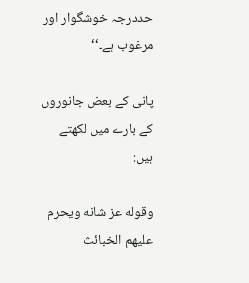حددرجہ خوشگوار اور مرغوب ہے۔‘‘

پانی کے بعض جانوروں کے بارے میں لکھتے ہیں:

وقوله عز شانه ویحرم علیهم الخبائث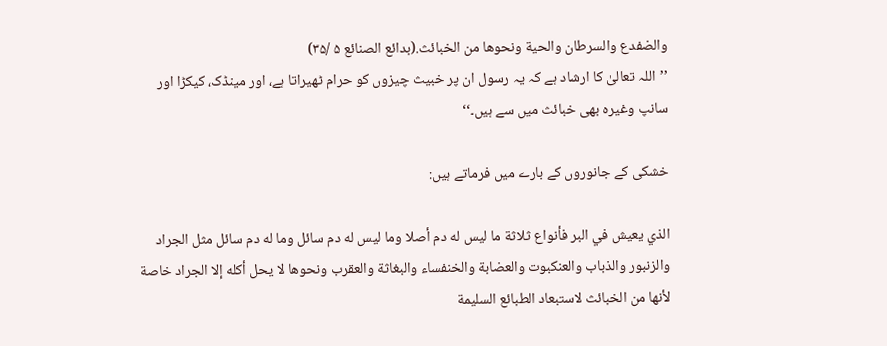والضفدع والسرطان والحیة ونحوها من الخبائث.(بدائع الصنائع ۵ /۳۵)
’’اللہ تعالیٰ کا ارشاد ہے کہ یہ رسول ان پر خبیث چیزوں کو حرام ٹھیراتا ہے، اور مینڈک، کیکڑا اور سانپ وغیرہ بھی خبائث میں سے ہیں۔‘‘

خشکی کے جانوروں کے بارے میں فرماتے ہیں:

الذي یعیش في البر فأنواع ثلاثة ما لیس له دم أصلا وما لیس له دم سائل وما له دم سائل مثل الجراد والزنبور والذباب والعنکبوت والعضابة والخنفساء والبغاثة والعقرب ونحوها لا یحل أکله إلا الجراد خاصة لأنها من الخبائث لاستبعاد الطبائع السلیمة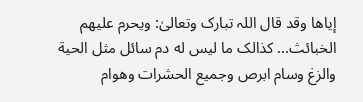إیاها وقد قال اللہ تبارک وتعالیٰ: ویحرم علیهم الخبائث... کذالک ما لیس له دم سائل مثل الحیة والزغ وسام ابرص وجمیع الحشرات وهوام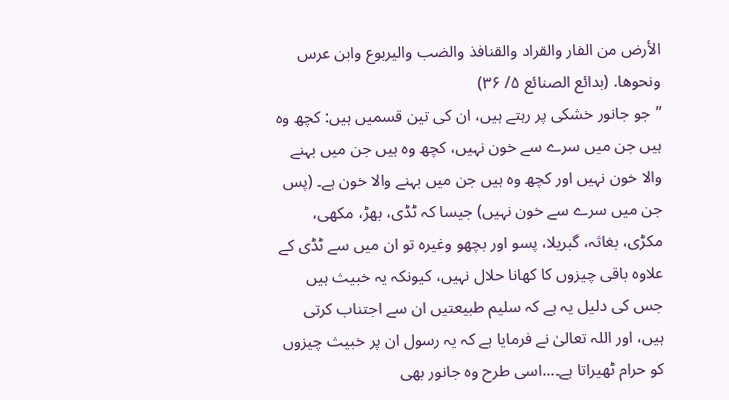الأرض من الفار والقراد والقنافذ والضب والیربوع وابن عرس ونحوها. (بدائع الصنائع ۵/ ۳۶)
’’جو جانور خشکی پر رہتے ہیں، ان کی تین قسمیں ہیں: کچھ وہ ہیں جن میں سرے سے خون نہیں، کچھ وہ ہیں جن میں بہنے والا خون نہیں اور کچھ وہ ہیں جن میں بہنے والا خون ہے۔ (پس جن میں سرے سے خون نہیں) جیسا کہ ٹڈی، بھڑ، مکھی، مکڑی، بغاثہ، گبریلا، پسو اور بچھو وغیرہ تو ان میں سے ٹڈی کے علاوہ باقی چیزوں کا کھانا حلال نہیں، کیونکہ یہ خبیث ہیں جس کی دلیل یہ ہے کہ سلیم طبیعتیں ان سے اجتناب کرتی ہیں، اور اللہ تعالیٰ نے فرمایا ہے کہ یہ رسول ان پر خبیث چیزوں کو حرام ٹھیراتا ہے۔...اسی طرح وہ جانور بھی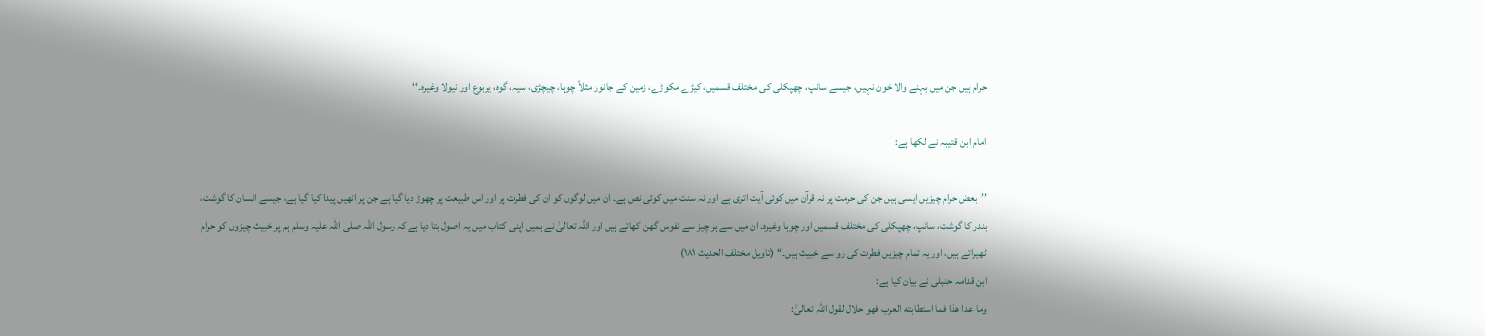حرام ہیں جن میں بہنے والا خون نہیں، جیسے سانپ، چھپکلی کی مختلف قسمیں، کیڑے مکوڑے، زمین کے جانور مثلاً چوہا، چیچڑی، سیہ، گوہ، یربوع اور نیولا وغیرہ۔‘‘

امام ابن قتیبہ نے لکھا ہے:

’’بعض حرام چیزیں ایسی ہیں جن کی حرمت پر نہ قرآن میں کوئی آیت اتری ہے اور نہ سنت میں کوئی نص ہے۔ ان میں لوگوں کو ان کی فطرت پر اور اس طبیعت پر چھوڑ دیا گیا ہے جن پر انھیں پیدا کیا گیا ہے، جیسے انسان کا گوشت، بندر کا گوشت، سانپ، چھپکلی کی مختلف قسمیں اور چوہا وغیرہ۔ ان میں سے ہر چیز سے نفوس گھن کھاتے ہیں اور اللہ تعالیٰ نے ہمیں اپنی کتاب میں یہ اصول بتا دیا ہے کہ رسول اللہ صلی اللہ علیہ وسلم ہم پر خبیث چیزوں کو حرام ٹھیراتے ہیں، اور یہ تمام چیزیں فطرت کی رو سے خبیث ہیں۔‘‘ (تاویل مختلف الحدیث ۱۸۱)
ابن قدامہ حنبلی نے بیان کیا ہے:
وما عدا هذا فما استطابته العرب فهو حلال لقول اللہ تعالیٰ: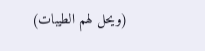(ویحل لهم الطیبات)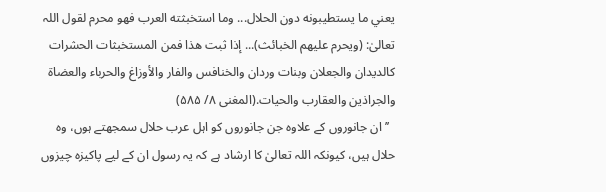یعني ما یستطیبونه دون الحلال... وما استخبثته العرب فهو محرم لقول اللہ تعالیٰ: (ویحرم علیهم الخبائث)... إذا ثبت هذا فمن المستخبثات الحشرات کالدیدان والجعلان وبنات وردان والخنافس والفار والأوزاغ والحرباء والعضاة والجراذین والعقارب والحیات.(المغنی ۸/ ۵۸۵)
  ’’ان جانوروں کے علاوہ جن جانوروں کو اہل عرب حلال سمجھتے ہوں، وہ حلال ہیں، کیونکہ اللہ تعالیٰ کا ارشاد ہے کہ یہ رسول ان کے لیے پاکیزہ چیزوں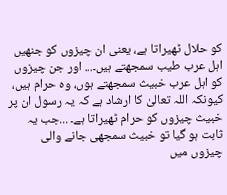کو حلال ٹھیراتا ہے، یعنی ان چیزوں کو جنھیں اہل عرب طیب سمجھتے ہیں۔... اور جن چیزوں کو اہل عرب خبیث سمجھتے ہوں، وہ حرام ہیں، کیونکہ اللہ تعالیٰ کا ارشاد ہے کہ یہ رسول ان پر خبیث چیزوں کو حرام ٹھیراتا ہے۔ ...جب یہ ثابت ہو گیا تو خبیث سمجھی جانے والی چیزوں میں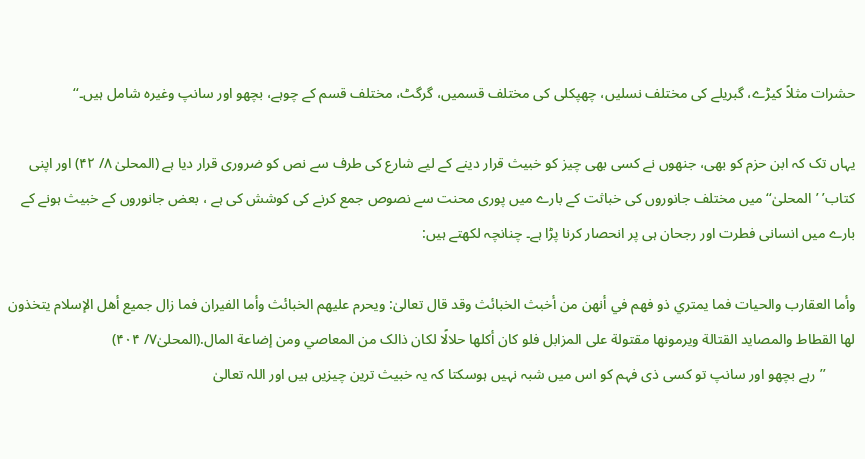حشرات مثلاً کیڑے، گبریلے کی مختلف نسلیں، چھپکلی کی مختلف قسمیں، گرگٹ، مختلف قسم کے چوہے، بچھو اور سانپ وغیرہ شامل ہیں۔‘‘

یہاں تک کہ ابن حزم کو بھی، جنھوں نے کسی بھی چیز کو خبیث قرار دینے کے لیے شارع کی طرف سے نص کو ضروری قرار دیا ہے (المحلیٰ ۸/ ۴۲) اور اپنی کتاب’ ’المحلیٰ‘‘ میں مختلف جانوروں کی خباثت کے بارے میں پوری محنت سے نصوص جمع کرنے کی کوشش کی ہے ، بعض جانوروں کے خبیث ہونے کے بارے میں انسانی فطرت اور رجحان ہی پر انحصار کرنا پڑا ہے۔ چنانچہ لکھتے ہیں:

وأما العقارب والحیات فما یمتري ذو فهم في أنهن من أخبث الخبائث وقد قال تعالیٰ: ویحرم علیهم الخبائث وأما الفیران فما زال جمیع أهل الإسلام یتخذون لها القطاط والمصاید القتالة ویرمونها مقتولة علی المزابل فلو کان أکلها حلالًا لکان ذالک من المعاصي ومن إضاعة المال.(المحلیٰ۷/ ۴۰۴)
        ’’رہے بچھو اور سانپ تو کسی ذی فہم کو اس میں شبہ نہیں ہوسکتا کہ یہ خبیث ترین چیزیں ہیں اور اللہ تعالیٰ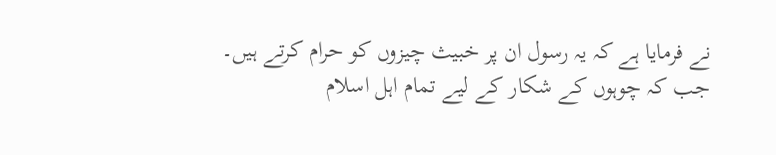نے فرمایا ہے کہ یہ رسول ان پر خبیث چیزوں کو حرام کرتے ہیں۔ جب کہ چوہوں کے شکار کے لیے تمام اہل اسلام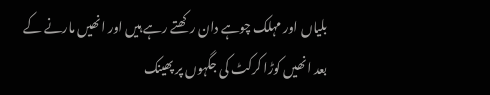بلیاں اور مہلک چوہے دان رکھتے رہے ہیں اور انھیں مارنے کے بعد انھیں کوڑا کرکٹ کی جگہوں پر پھینک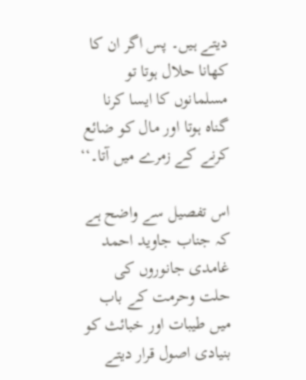دیتے ہیں۔ پس اگر ان کا کھانا حلال ہوتا تو مسلمانوں کا ایسا کرنا گناہ ہوتا اور مال کو ضائع کرنے کے زمرے میں آتا۔‘‘

اس تفصیل سے واضح ہے کہ جناب جاوید احمد غامدی جانوروں کی حلت وحرمت کے باب میں طیبات اور خبائث کو بنیادی اصول قرار دیتے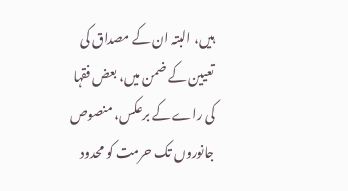ہیں، البتہ ان کے مصداق کی تعیین کے ضمن میں، بعض فقہا کی راے کے برعکس، منصوص جانوروں تک حرمت کو محدود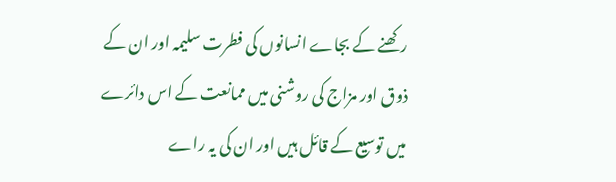رکھنے کے بجاے انسانوں کی فطرت سلیمہ اور ان کے ذوق اور مزاج کی روشنی میں ممانعت کے اس دائرے میں توسیع کے قائل ہیں اور ان کی یہ راے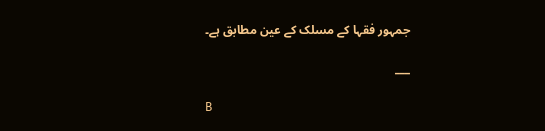جمہور فقہا کے مسلک کے عین مطابق ہے۔

___

B